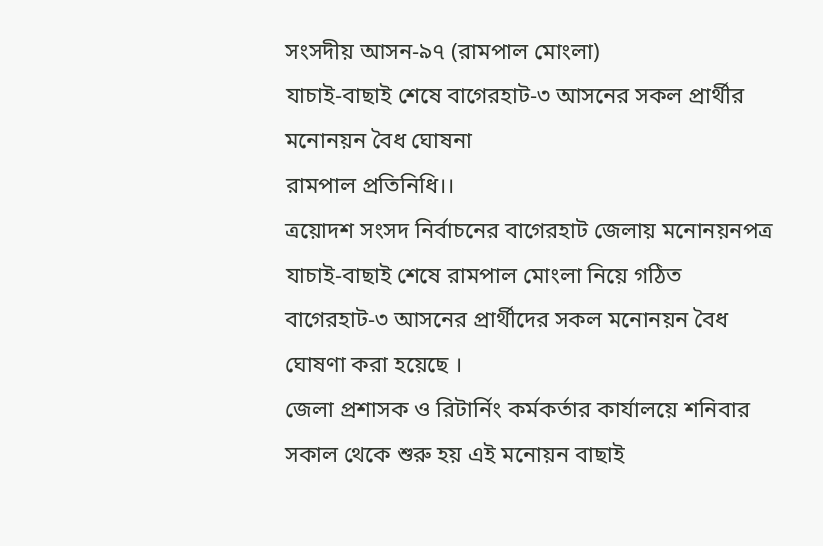সংসদীয় আসন-৯৭ (রামপাল মোংলা)
যাচাই-বাছাই শেষে বাগেরহাট-৩ আসনের সকল প্রার্থীর মনোনয়ন বৈধ ঘোষনা
রামপাল প্রতিনিধি।।
ত্রয়োদশ সংসদ নির্বাচনের বাগেরহাট জেলায় মনোনয়নপত্র যাচাই-বাছাই শেষে রামপাল মোংলা নিয়ে গঠিত বাগেরহাট-৩ আসনের প্রার্থীদের সকল মনোনয়ন বৈধ ঘোষণা করা হয়েছে ।
জেলা প্রশাসক ও রিটার্নিং কর্মকর্তার কার্যালয়ে শনিবার সকাল থেকে শুরু হয় এই মনোয়ন বাছাই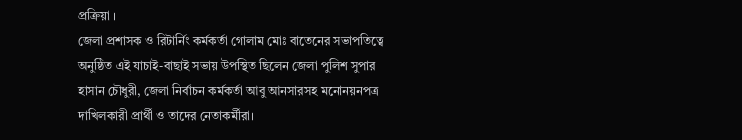প্রক্রিয়া ।
জেলা প্রশাসক ও রিটার্নিং কর্মকর্তা গোলাম মোঃ বাতেনের সভাপতিত্বে অনুষ্ঠিত এই যাচাই-বাছাই সভায় উপস্থিত ছিলেন জেলা পুলিশ সুপার হাসান চৌধুরী, জেলা নির্বাচন কর্মকর্তা আবু আনসারসহ মনোনয়নপত্র দাখিলকারী প্রার্থী ও তাদের নেতাকর্মীরা।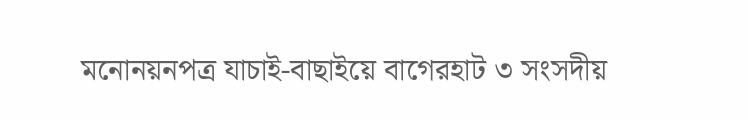মনোনয়নপত্র যাচাই-বাছাইয়ে বাগেরহাট ৩ সংসদীয়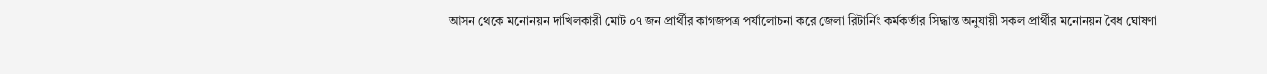আসন থেকে মনোনয়ন দাখিলকারী মোট ০৭ জন প্রার্থীর কাগজপত্র পর্যালোচনা করে জেলা রিটার্নিং কর্মকর্তার সিদ্ধান্ত অনুযায়ী সকল প্রার্থীর মনোনয়ন বৈধ ঘোষণা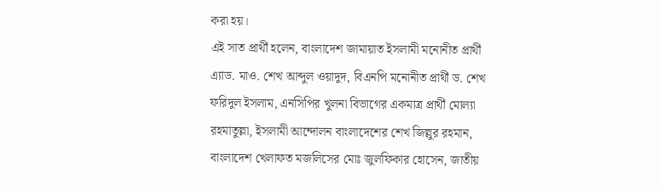করা হয়।
এই সাত প্রার্থী হলেন, বাংলাদেশ জামায়াত ইসলামী মনোনীত প্রার্থী এ্যাড. মাও. শেখ আব্দুল ওয়াদুদ, বিএনপি মনোনীত প্রার্থী ড. শেখ ফরিদুল ইসলাম, এনসিপির খুলনা বিভাগের একমাত্র প্রার্থী মোল্যা রহমাতুল্লা, ইসলামী আন্দোলন বাংলাদেশের শেখ জিল্লুর রহমান, বাংলাদেশ খেলাফত মজলিসের মোঃ জুলফিকার হোসেন, জাতীয়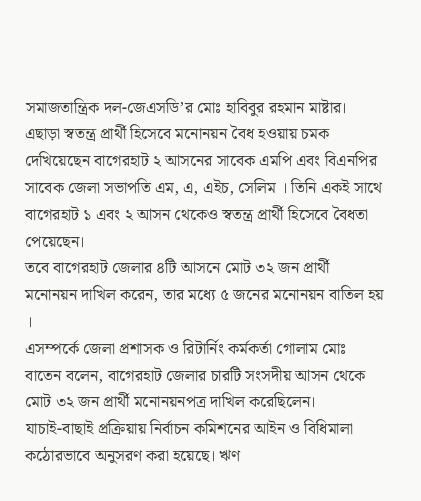সমাজতান্ত্রিক দল-জেএসডি’র মোঃ হাবিবুর রহমান মাষ্টার। এছাড়া স্বতন্ত্র প্রার্থী হিসেবে মনোনয়ন বৈধ হওয়ায় চমক দেখিয়েছেন বাগেরহাট ২ আসনের সাবেক এমপি এবং বিএনপির সাবেক জেলা সভাপতি এম, এ, এইচ, সেলিম । তিনি একই সাথে বাগেরহাট ১ এবং ২ আসন থেকেও স্বতন্ত্র প্রার্থী হিসেবে বৈধতা পেয়েছেন।
তবে বাগেরহাট জেলার ৪টি আসনে মোট ৩২ জন প্রার্থী মনোনয়ন দাখিল করেন, তার মধ্যে ৫ জনের মনোনয়ন বাতিল হয় ।
এসম্পর্কে জেলা প্রশাসক ও রিটার্নিং কর্মকর্তা গোলাম মোঃ বাতেন বলেন, বাগেরহাট জেলার চারটি সংসদীয় আসন থেকে মোট ৩২ জন প্রার্থী মনোনয়নপত্র দাখিল করেছিলেন।
যাচাই-বাছাই প্রক্রিয়ায় নির্বাচন কমিশনের আইন ও বিধিমালা কঠোরভাবে অনুসরণ করা হয়েছে। ঋণ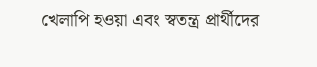খেলাপি হওয়া এবং স্বতন্ত্র প্রার্থীদের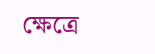ক্ষেত্রে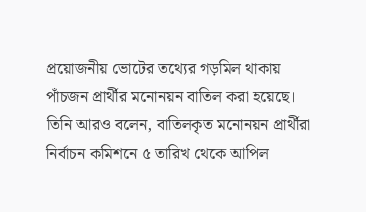প্রয়োজনীয় ভোটের তথ্যের গড়মিল থাকায় পাঁচজন প্রার্থীর মনোনয়ন বাতিল করা হয়েছে।
তিনি আরও বলেন, বাতিলকৃত মনোনয়ন প্রার্থীরা নির্বাচন কমিশনে ৫ তারিখ থেকে আপিল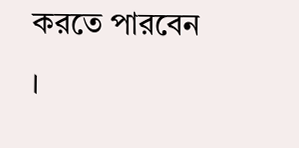করতে পারবেন ।